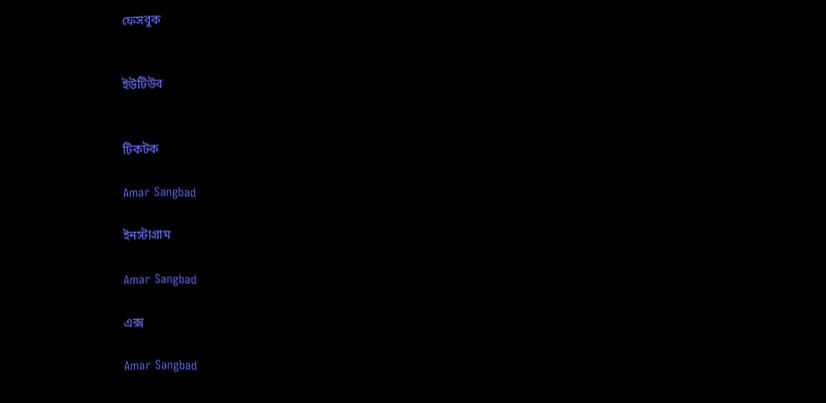ফেসবুক


ইউটিউব


টিকটক

Amar Sangbad

ইনস্টাগ্রাম

Amar Sangbad

এক্স

Amar Sangbad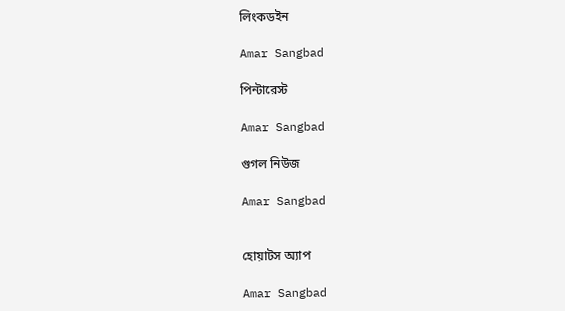লিংকডইন

Amar Sangbad

পিন্টারেস্ট

Amar Sangbad

গুগল নিউজ

Amar Sangbad


হোয়াটস অ্যাপ

Amar Sangbad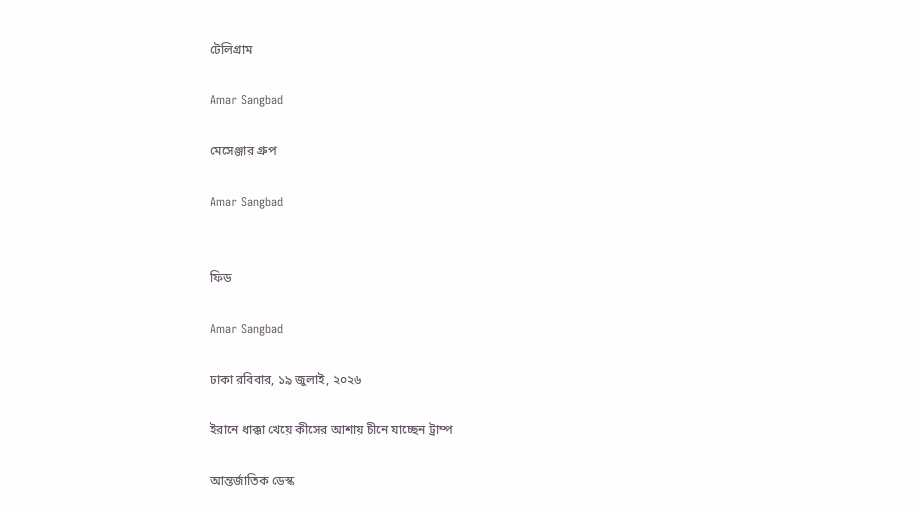টেলিগ্রাম

Amar Sangbad

মেসেঞ্জার গ্রুপ

Amar Sangbad


ফিড

Amar Sangbad

ঢাকা রবিবার, ১৯ জুলাই, ২০২৬

ইরানে ধাক্কা খেয়ে কীসের আশায় চীনে যাচ্ছেন ট্রাম্প

আন্তর্জাতিক ডেস্ক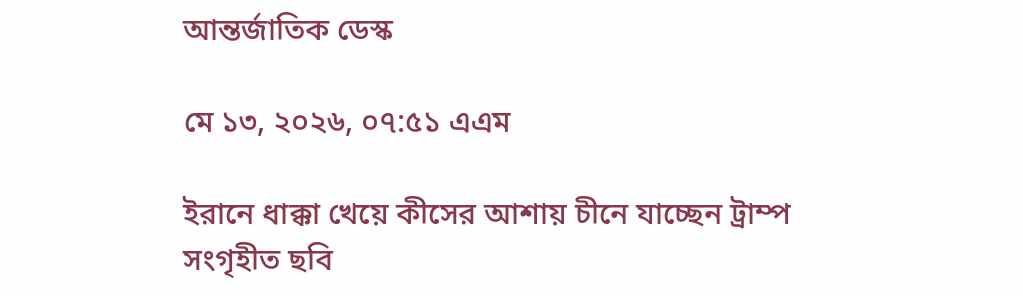আন্তর্জাতিক ডেস্ক

মে ১৩, ২০২৬, ০৭:৫১ এএম

ইরানে ধাক্কা খেয়ে কীসের আশায় চীনে যাচ্ছেন ট্রাম্প
সংগৃহীত ছবি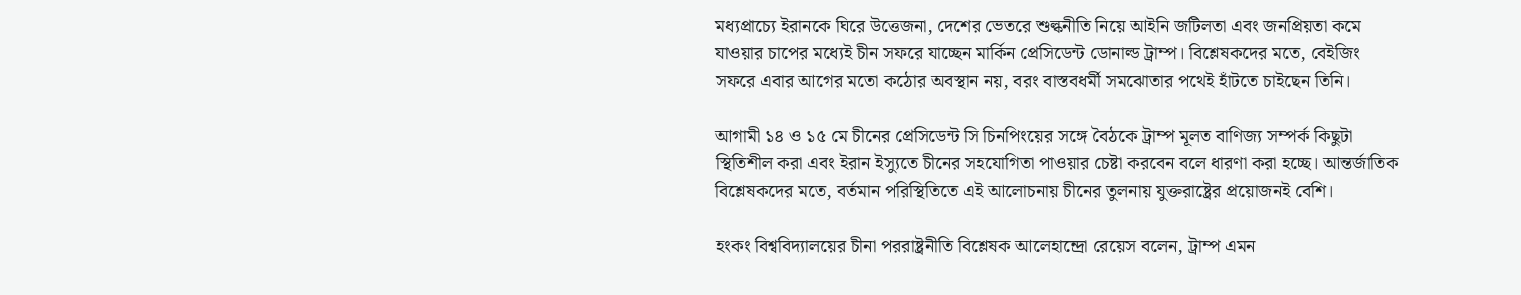মধ্যপ্রাচ্যে ইরানকে ঘিরে উত্তেজনা, দেশের ভেতরে শুল্কনীতি নিয়ে আইনি জটিলতা এবং জনপ্রিয়তা কমে যাওয়ার চাপের মধ্যেই চীন সফরে যাচ্ছেন মার্কিন প্রেসিডেন্ট ডোনাল্ড ট্রাম্প। বিশ্লেষকদের মতে, বেইজিং সফরে এবার আগের মতো কঠোর অবস্থান নয়, বরং বাস্তবধর্মী সমঝোতার পথেই হাঁটতে চাইছেন তিনি।

আগামী ১৪ ও ১৫ মে চীনের প্রেসিডেন্ট সি চিনপিংয়ের সঙ্গে বৈঠকে ট্রাম্প মূলত বাণিজ্য সম্পর্ক কিছুটা স্থিতিশীল করা এবং ইরান ইস্যুতে চীনের সহযোগিতা পাওয়ার চেষ্টা করবেন বলে ধারণা করা হচ্ছে। আন্তর্জাতিক বিশ্লেষকদের মতে, বর্তমান পরিস্থিতিতে এই আলোচনায় চীনের তুলনায় যুক্তরাষ্ট্রের প্রয়োজনই বেশি।

হংকং বিশ্ববিদ্যালয়ের চীনা পররাষ্ট্রনীতি বিশ্লেষক আলেহান্দ্রো রেয়েস বলেন, ট্রাম্প এমন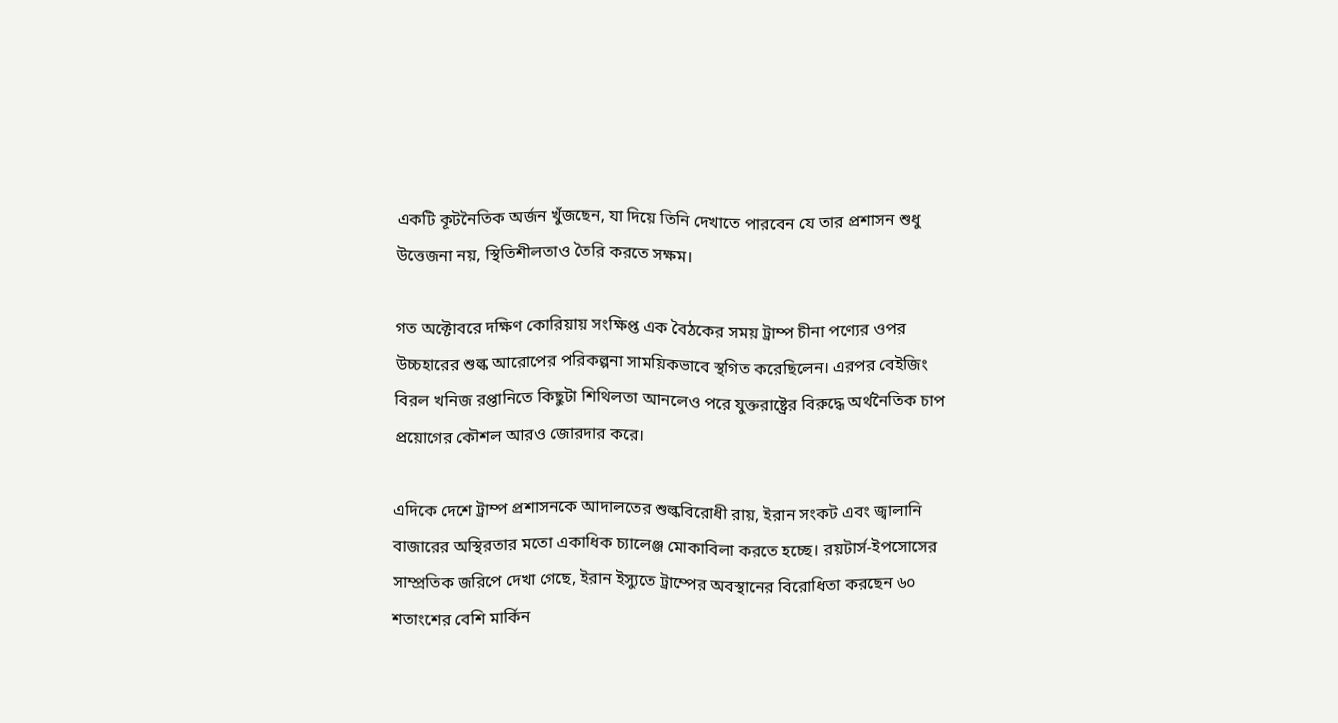একটি কূটনৈতিক অর্জন খুঁজছেন, যা দিয়ে তিনি দেখাতে পারবেন যে তার প্রশাসন শুধু উত্তেজনা নয়, স্থিতিশীলতাও তৈরি করতে সক্ষম।

গত অক্টোবরে দক্ষিণ কোরিয়ায় সংক্ষিপ্ত এক বৈঠকের সময় ট্রাম্প চীনা পণ্যের ওপর উচ্চহারের শুল্ক আরোপের পরিকল্পনা সাময়িকভাবে স্থগিত করেছিলেন। এরপর বেইজিং বিরল খনিজ রপ্তানিতে কিছুটা শিথিলতা আনলেও পরে যুক্তরাষ্ট্রের বিরুদ্ধে অর্থনৈতিক চাপ প্রয়োগের কৌশল আরও জোরদার করে।

এদিকে দেশে ট্রাম্প প্রশাসনকে আদালতের শুল্কবিরোধী রায়, ইরান সংকট এবং জ্বালানি বাজারের অস্থিরতার মতো একাধিক চ্যালেঞ্জ মোকাবিলা করতে হচ্ছে। রয়টার্স-ইপসোসের সাম্প্রতিক জরিপে দেখা গেছে, ইরান ইস্যুতে ট্রাম্পের অবস্থানের বিরোধিতা করছেন ৬০ শতাংশের বেশি মার্কিন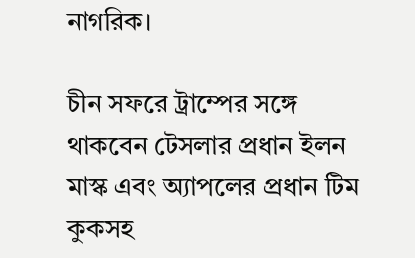নাগরিক।

চীন সফরে ট্রাম্পের সঙ্গে থাকবেন টেসলার প্রধান ইলন মাস্ক এবং অ্যাপলের প্রধান টিম কুকসহ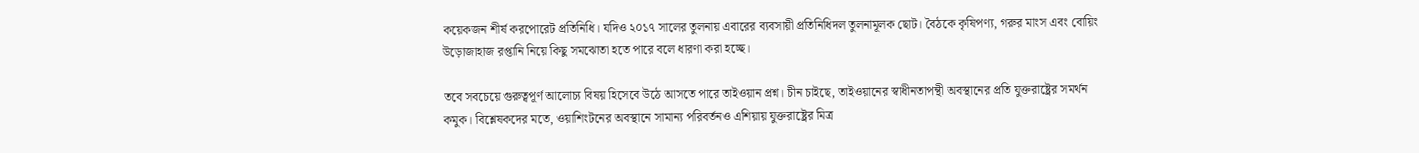কয়েকজন শীর্ষ করপোরেট প্রতিনিধি। যদিও ২০১৭ সালের তুলনায় এবারের ব্যবসায়ী প্রতিনিধিদল তুলনামূলক ছোট। বৈঠকে কৃষিপণ্য, গরুর মাংস এবং বোয়িং উড়োজাহাজ রপ্তানি নিয়ে কিছু সমঝোতা হতে পারে বলে ধারণা করা হচ্ছে।

তবে সবচেয়ে গুরুত্বপূর্ণ আলোচ্য বিষয় হিসেবে উঠে আসতে পারে তাইওয়ান প্রশ্ন। চীন চাইছে, তাইওয়ানের স্বাধীনতাপন্থী অবস্থানের প্রতি যুক্তরাষ্ট্রের সমর্থন কমুক। বিশ্লেষকদের মতে, ওয়াশিংটনের অবস্থানে সামান্য পরিবর্তনও এশিয়ায় যুক্তরাষ্ট্রের মিত্র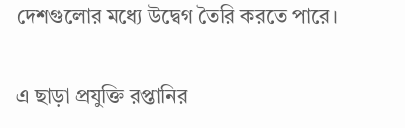দেশগুলোর মধ্যে উদ্বেগ তৈরি করতে পারে।

এ ছাড়া প্রযুক্তি রপ্তানির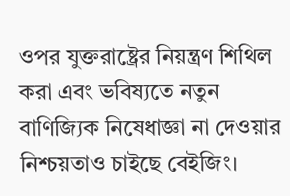ওপর যুক্তরাষ্ট্রের নিয়ন্ত্রণ শিথিল করা এবং ভবিষ্যতে নতুন বাণিজ্যিক নিষেধাজ্ঞা না দেওয়ার নিশ্চয়তাও চাইছে বেইজিং।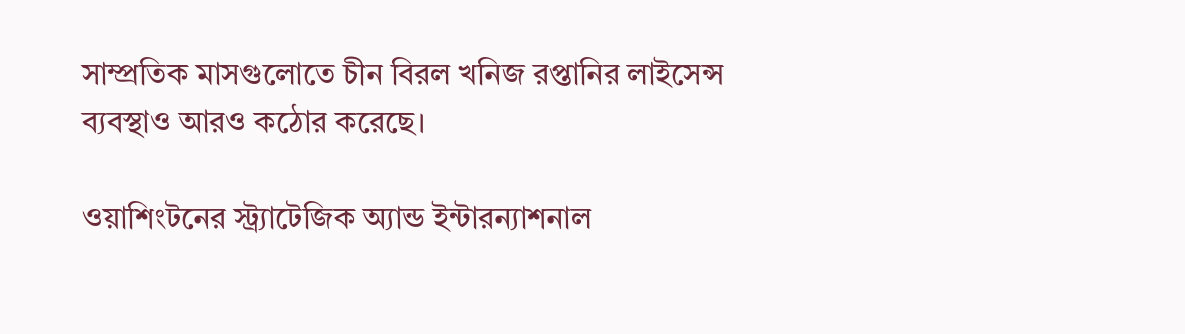সাম্প্রতিক মাসগুলোতে চীন বিরল খনিজ রপ্তানির লাইসেন্স ব্যবস্থাও আরও কঠোর করেছে।

ওয়াশিংটনের স্ট্র্যাটেজিক অ্যান্ড ইন্টারন্যাশনাল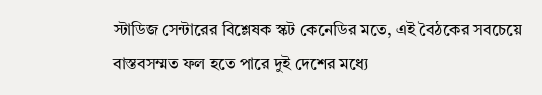স্টাডিজ সেন্টারের বিশ্লেষক স্কট কেনেডির মতে, এই বৈঠকের সবচেয়ে বাস্তবসম্মত ফল হতে পারে দুই দেশের মধ্যে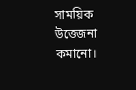সাময়িক উত্তেজনা কমানো।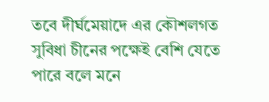তবে দীর্ঘমেয়াদে এর কৌশলগত সুবিধা চীনের পক্ষেই বেশি যেতে পারে বলে মনে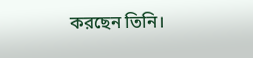করছেন তিনি।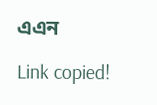এএন

Link copied!